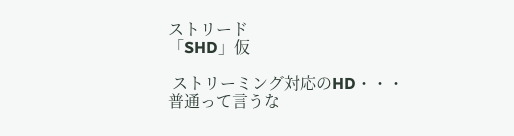ストリード
「SHD」仮

 ストリーミング対応のHD・・・普通って言うな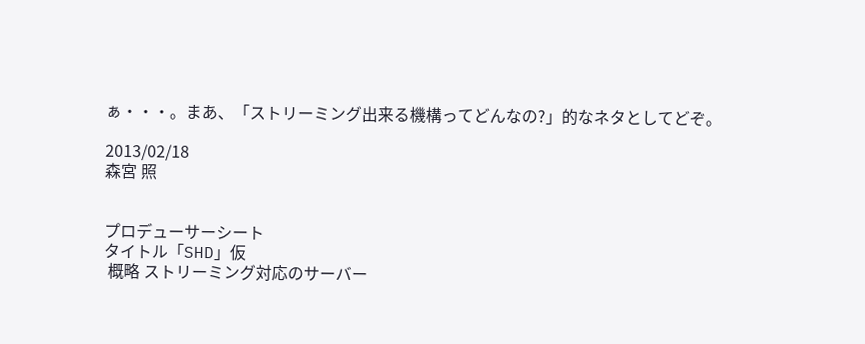ぁ・・・。まあ、「ストリーミング出来る機構ってどんなの?」的なネタとしてどぞ。

2013/02/18
森宮 照


プロデューサーシート
タイトル「SHD」仮
 概略 ストリーミング対応のサーバー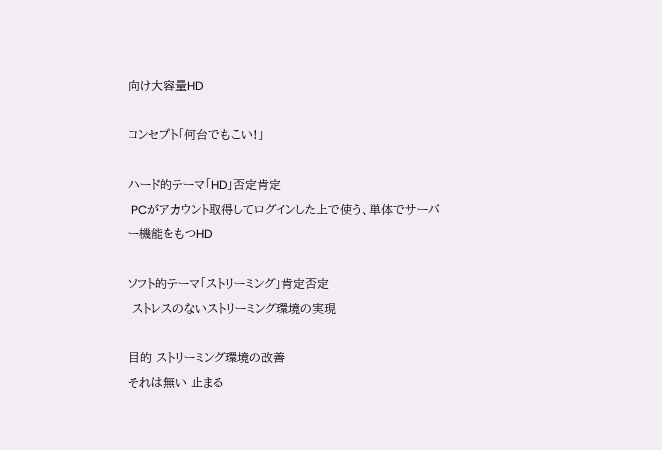向け大容量HD

コンセプト「何台でもこい!」

ハード的テーマ「HD」否定肯定
 PCがアカウント取得してログインした上で使う、単体でサーバー機能をもつHD

ソフト的テーマ「ストリーミング」肯定否定
 ストレスのないストリーミング環境の実現

目的 ストリーミング環境の改善
それは無い 止まる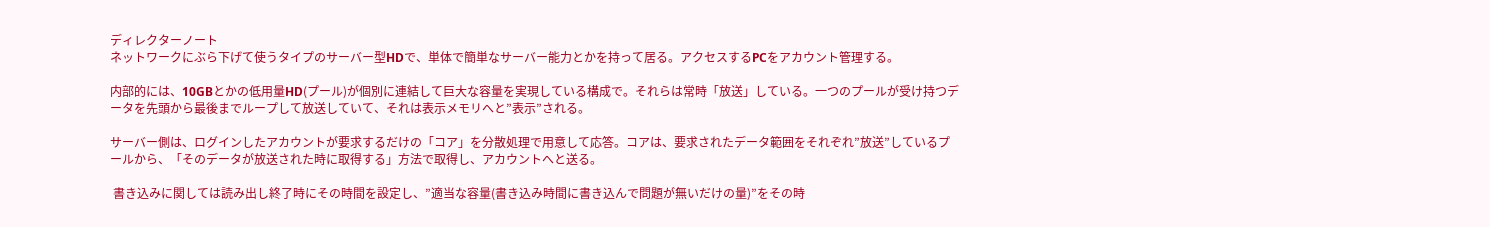ディレクターノート
ネットワークにぶら下げて使うタイプのサーバー型HDで、単体で簡単なサーバー能力とかを持って居る。アクセスするPCをアカウント管理する。

内部的には、10GBとかの低用量HD(プール)が個別に連結して巨大な容量を実現している構成で。それらは常時「放送」している。一つのプールが受け持つデータを先頭から最後までループして放送していて、それは表示メモリへと”表示”される。

サーバー側は、ログインしたアカウントが要求するだけの「コア」を分散処理で用意して応答。コアは、要求されたデータ範囲をそれぞれ”放送”しているプールから、「そのデータが放送された時に取得する」方法で取得し、アカウントへと送る。

 書き込みに関しては読み出し終了時にその時間を設定し、”適当な容量(書き込み時間に書き込んで問題が無いだけの量)”をその時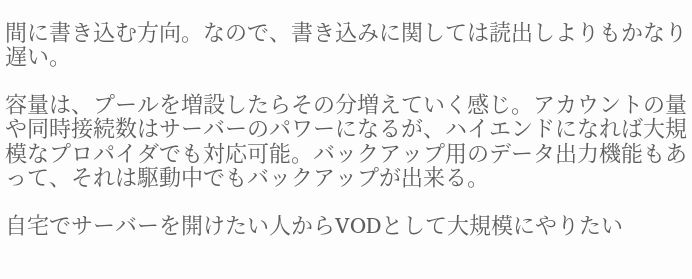間に書き込む方向。なので、書き込みに関しては読出しよりもかなり遅い。

容量は、プールを増設したらその分増えていく感じ。アカウントの量や同時接続数はサーバーのパワーになるが、ハイエンドになれば大規模なプロパイダでも対応可能。バックアップ用のデータ出力機能もあって、それは駆動中でもバックアップが出来る。

自宅でサーバーを開けたい人からVODとして大規模にやりたい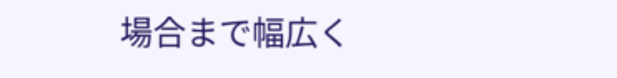場合まで幅広く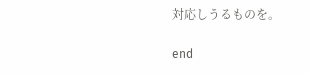対応しうるものを。

end